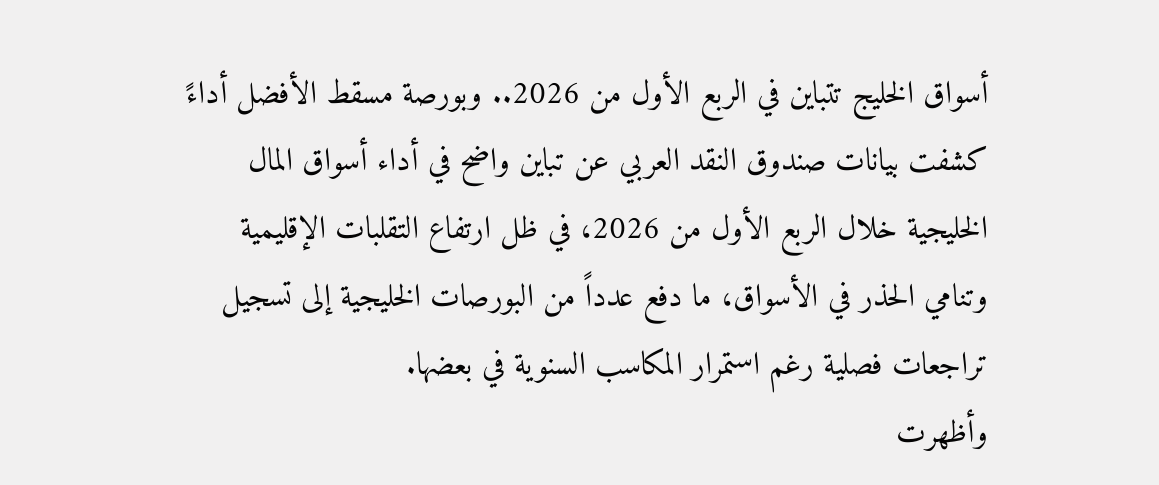أسواق الخليج تتباين في الربع الأول من 2026.. وبورصة مسقط الأفضل أداءً
كشفت بيانات صندوق النقد العربي عن تباين واضح في أداء أسواق المال الخليجية خلال الربع الأول من 2026، في ظل ارتفاع التقلبات الإقليمية وتنامي الحذر في الأسواق، ما دفع عدداً من البورصات الخليجية إلى تسجيل تراجعات فصلية رغم استمرار المكاسب السنوية في بعضها.
وأظهرت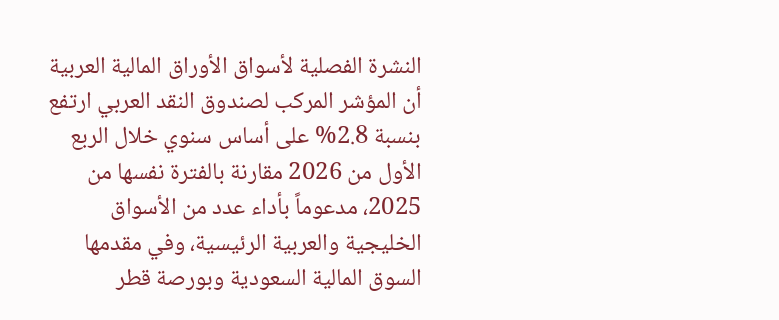النشرة الفصلية لأسواق الأوراق المالية العربية أن المؤشر المركب لصندوق النقد العربي ارتفع بنسبة 2.8% على أساس سنوي خلال الربع الأول من 2026 مقارنة بالفترة نفسها من 2025، مدعوماً بأداء عدد من الأسواق الخليجية والعربية الرئيسية، وفي مقدمها السوق المالية السعودية وبورصة قطر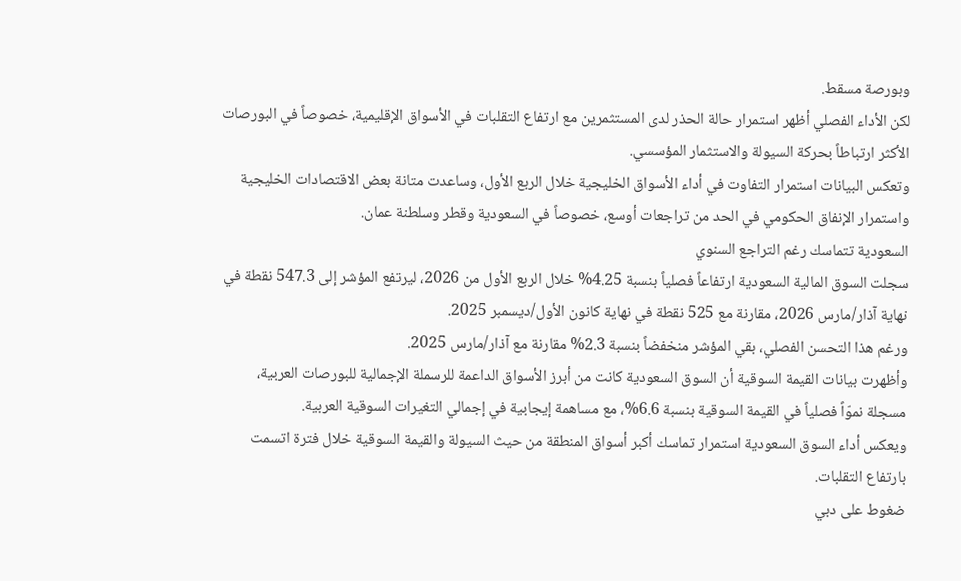وبورصة مسقط.
لكن الأداء الفصلي أظهر استمرار حالة الحذر لدى المستثمرين مع ارتفاع التقلبات في الأسواق الإقليمية، خصوصاً في البورصات الأكثر ارتباطاً بحركة السيولة والاستثمار المؤسسي.
وتعكس البيانات استمرار التفاوت في أداء الأسواق الخليجية خلال الربع الأول، وساعدت متانة بعض الاقتصادات الخليجية واستمرار الإنفاق الحكومي في الحد من تراجعات أوسع، خصوصاً في السعودية وقطر وسلطنة عمان.
السعودية تتماسك رغم التراجع السنوي
سجلت السوق المالية السعودية ارتفاعاً فصلياً بنسبة 4.25% خلال الربع الأول من 2026، ليرتفع المؤشر إلى 547.3 نقطة في نهاية آذار/مارس 2026، مقارنة مع 525 نقطة في نهاية كانون الأول/ديسمبر 2025.
ورغم هذا التحسن الفصلي، بقي المؤشر منخفضاً بنسبة 2.3% مقارنة مع آذار/مارس 2025.
وأظهرت بيانات القيمة السوقية أن السوق السعودية كانت من أبرز الأسواق الداعمة للرسملة الإجمالية للبورصات العربية، مسجلة نموّاً فصلياً في القيمة السوقية بنسبة 6.6%، مع مساهمة إيجابية في إجمالي التغيرات السوقية العربية.
ويعكس أداء السوق السعودية استمرار تماسك أكبر أسواق المنطقة من حيث السيولة والقيمة السوقية خلال فترة اتسمت بارتفاع التقلبات.
ضغوط على دبي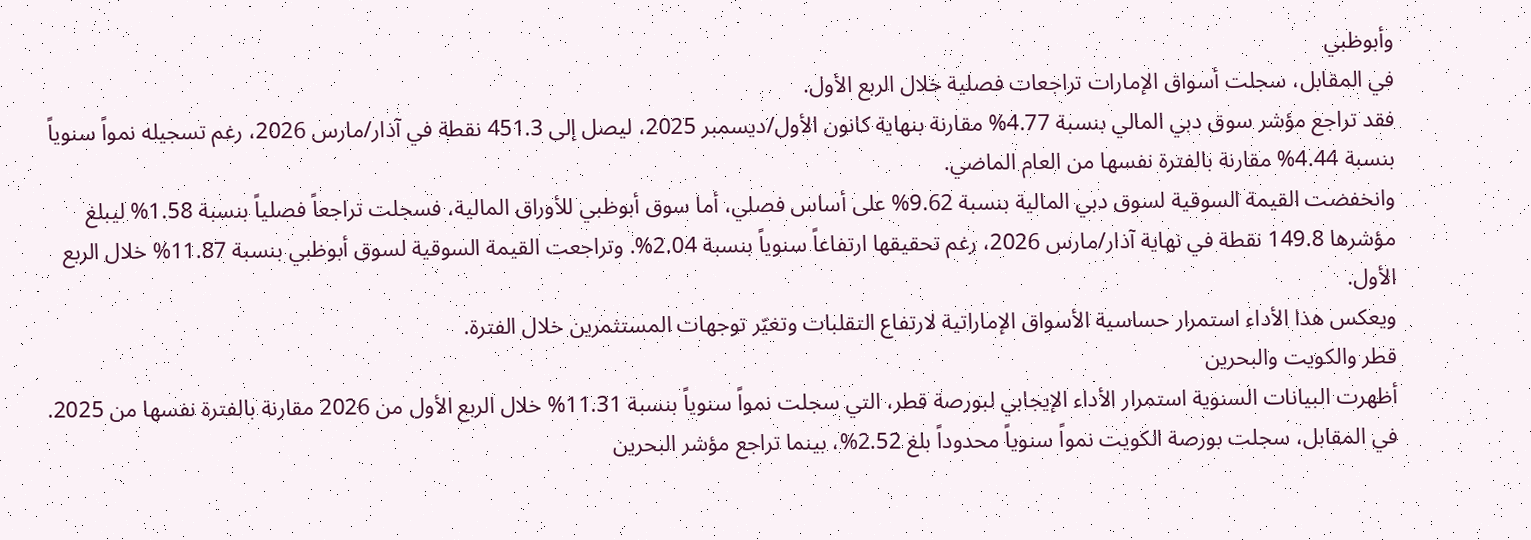وأبوظبي
في المقابل، سجلت أسواق الإمارات تراجعات فصلية خلال الربع الأول.
فقد تراجع مؤشر سوق دبي المالي بنسبة 4.77% مقارنة بنهاية كانون الأول/ديسمبر 2025، ليصل إلى 451.3 نقطة في آذار/مارس 2026، رغم تسجيله نمواً سنوياً بنسبة 4.44% مقارنة بالفترة نفسها من العام الماضي.
وانخفضت القيمة السوقية لسوق دبي المالية بنسبة 9.62% على أساس فصلي، أما سوق أبوظبي للأوراق المالية، فسجلت تراجعاً فصلياً بنسبة 1.58% ليبلغ مؤشرها 149.8 نقطة في نهاية آذار/مارس 2026، رغم تحقيقها ارتفاعاً سنوياً بنسبة 2.04%. وتراجعت القيمة السوقية لسوق أبوظبي بنسبة 11.87% خلال الربع الأول.
ويعكس هذا الأداء استمرار حساسية الأسواق الإماراتية لارتفاع التقلبات وتغيّر توجهات المستثمرين خلال الفترة.
قطر والكويت والبحرين
أظهرت البيانات السنوية استمرار الأداء الإيجابي لبورصة قطر، التي سجلت نمواً سنوياً بنسبة 11.31% خلال الربع الأول من 2026 مقارنة بالفترة نفسها من 2025.
في المقابل، سجلت بورصة الكويت نمواً سنوياً محدوداً بلغ 2.52%، بينما تراجع مؤشر البحرين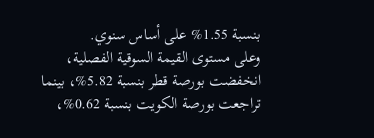بنسبة 1.55% على أساس سنوي.
وعلى مستوى القيمة السوقية الفصلية، انخفضت بورصة قطر بنسبة 5.82%، بينما تراجعت بورصة الكويت بنسبة 0.62%،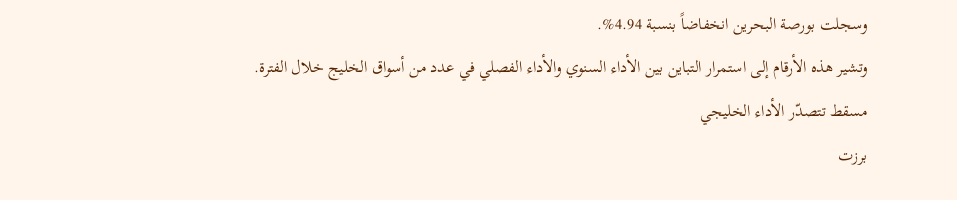وسجلت بورصة البحرين انخفاضاً بنسبة 4.94%.
وتشير هذه الأرقام إلى استمرار التباين بين الأداء السنوي والأداء الفصلي في عدد من أسواق الخليج خلال الفترة.
مسقط تتصدّر الأداء الخليجي
برزت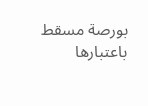بورصة مسقط باعتبارها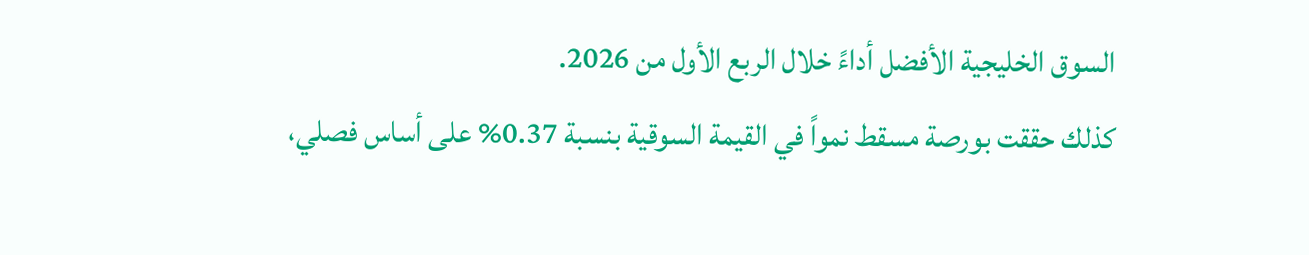السوق الخليجية الأفضل أداءً خلال الربع الأول من 2026.
كذلك حققت بورصة مسقط نمواً في القيمة السوقية بنسبة 0.37% على أساس فصلي،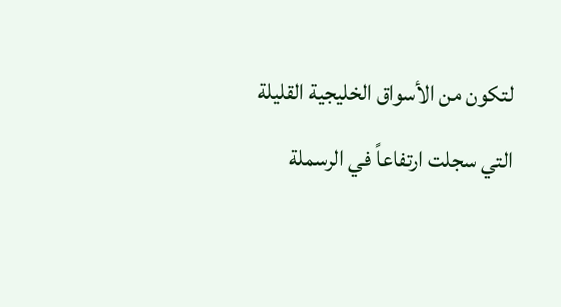لتكون من الأسواق الخليجية القليلة التي سجلت ارتفاعاً في الرسملة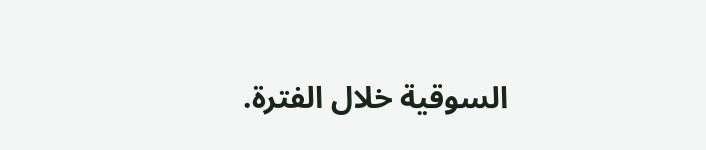السوقية خلال الفترة.